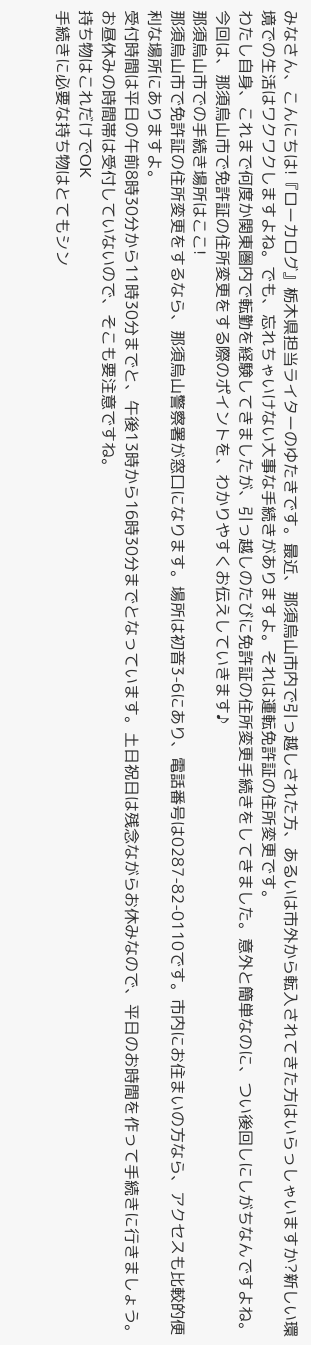みなさん、こんにちは!『ローカログ』栃木県担当ライターのゆたきです。最近、那須烏山市内で引っ越しされた方、あるいは市外から転入されてきた方はいらっしゃいますか?新しい環境での生活はワクワクしますよね。でも、忘れちゃいけない大事な手続きがありますよ。それは運転免許証の住所変更です。
わたし自身、これまで何度か関東圏内で転勤を経験してきましたが、引っ越しのたびに免許証の住所変更手続きをしてきました。意外と簡単なのに、つい後回しにしがちなんですよね。今回は、那須烏山市で免許証の住所変更をする際のポイントを、わかりやすくお伝えしていきます♪
那須烏山市での手続き場所はここ!
那須烏山市で免許証の住所変更をするなら、那須烏山警察署が窓口になります。場所は初音3-6にあり、電話番号は0287-82-0110です。市内にお住まいの方なら、アクセスも比較的便利な場所にありますよ。
受付時間は平日の午前8時30分から11時30分までと、午後13時から16時30分までとなっています。土日祝日は残念ながらお休みなので、平日のお時間を作って手続きに行きましょう。お昼休みの時間帯は受付していないので、そこも要注意ですね。
持ち物はこれだけでOK
手続きに必要な持ち物はとてもシン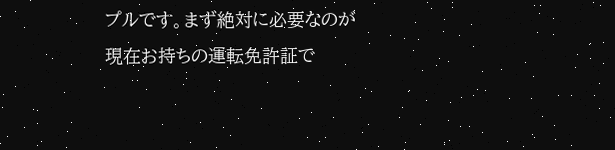プルです。まず絶対に必要なのが現在お持ちの運転免許証で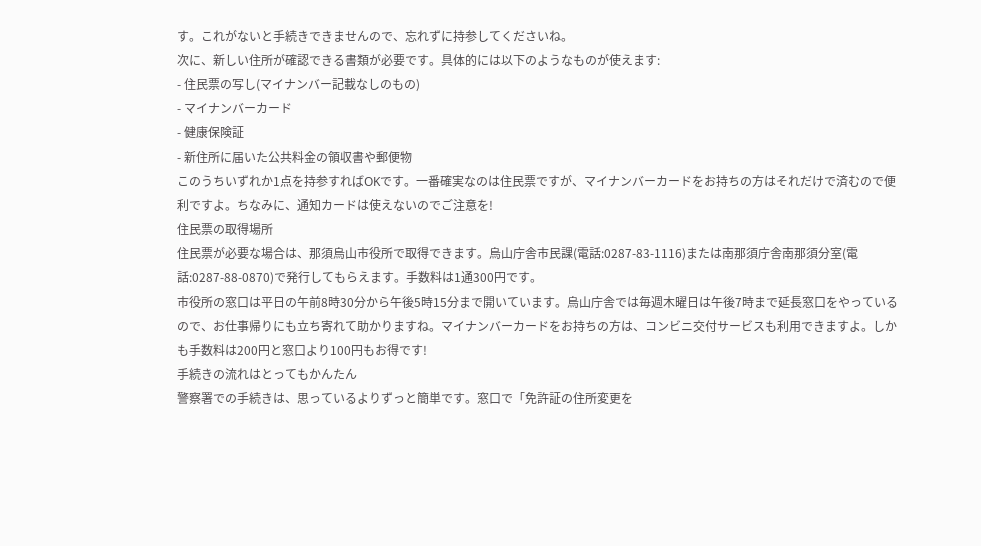す。これがないと手続きできませんので、忘れずに持参してくださいね。
次に、新しい住所が確認できる書類が必要です。具体的には以下のようなものが使えます:
- 住民票の写し(マイナンバー記載なしのもの)
- マイナンバーカード
- 健康保険証
- 新住所に届いた公共料金の領収書や郵便物
このうちいずれか1点を持参すればOKです。一番確実なのは住民票ですが、マイナンバーカードをお持ちの方はそれだけで済むので便利ですよ。ちなみに、通知カードは使えないのでご注意を!
住民票の取得場所
住民票が必要な場合は、那須烏山市役所で取得できます。烏山庁舎市民課(電話:0287-83-1116)または南那須庁舎南那須分室(電話:0287-88-0870)で発行してもらえます。手数料は1通300円です。
市役所の窓口は平日の午前8時30分から午後5時15分まで開いています。烏山庁舎では毎週木曜日は午後7時まで延長窓口をやっているので、お仕事帰りにも立ち寄れて助かりますね。マイナンバーカードをお持ちの方は、コンビニ交付サービスも利用できますよ。しかも手数料は200円と窓口より100円もお得です!
手続きの流れはとってもかんたん
警察署での手続きは、思っているよりずっと簡単です。窓口で「免許証の住所変更を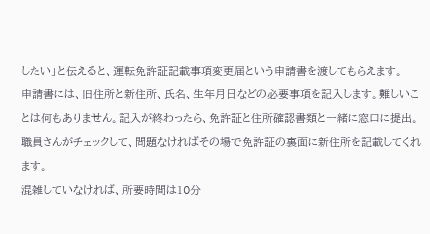したい」と伝えると、運転免許証記載事項変更届という申請書を渡してもらえます。
申請書には、旧住所と新住所、氏名、生年月日などの必要事項を記入します。難しいことは何もありません。記入が終わったら、免許証と住所確認書類と一緒に窓口に提出。職員さんがチェックして、問題なければその場で免許証の裏面に新住所を記載してくれます。
混雑していなければ、所要時間は10分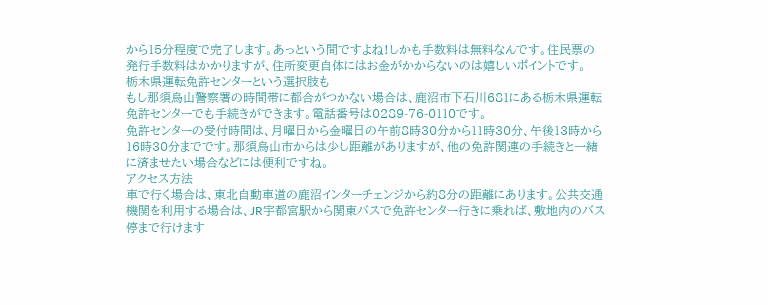から15分程度で完了します。あっという間ですよね!しかも手数料は無料なんです。住民票の発行手数料はかかりますが、住所変更自体にはお金がかからないのは嬉しいポイントです。
栃木県運転免許センターという選択肢も
もし那須烏山警察署の時間帯に都合がつかない場合は、鹿沼市下石川681にある栃木県運転免許センターでも手続きができます。電話番号は0289-76-0110です。
免許センターの受付時間は、月曜日から金曜日の午前8時30分から11時30分、午後13時から16時30分までです。那須烏山市からは少し距離がありますが、他の免許関連の手続きと一緒に済ませたい場合などには便利ですね。
アクセス方法
車で行く場合は、東北自動車道の鹿沼インターチェンジから約8分の距離にあります。公共交通機関を利用する場合は、JR宇都宮駅から関東バスで免許センター行きに乗れば、敷地内のバス停まで行けます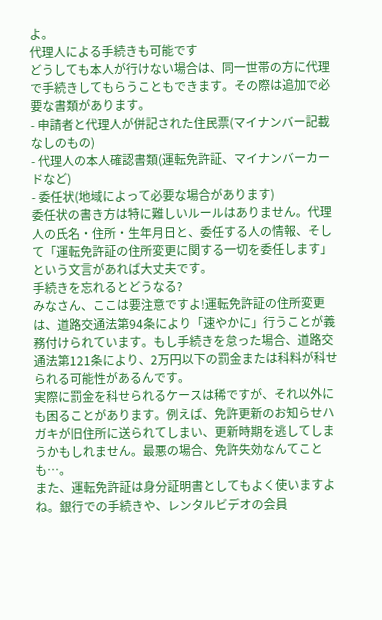よ。
代理人による手続きも可能です
どうしても本人が行けない場合は、同一世帯の方に代理で手続きしてもらうこともできます。その際は追加で必要な書類があります。
- 申請者と代理人が併記された住民票(マイナンバー記載なしのもの)
- 代理人の本人確認書類(運転免許証、マイナンバーカードなど)
- 委任状(地域によって必要な場合があります)
委任状の書き方は特に難しいルールはありません。代理人の氏名・住所・生年月日と、委任する人の情報、そして「運転免許証の住所変更に関する一切を委任します」という文言があれば大丈夫です。
手続きを忘れるとどうなる?
みなさん、ここは要注意ですよ!運転免許証の住所変更は、道路交通法第94条により「速やかに」行うことが義務付けられています。もし手続きを怠った場合、道路交通法第121条により、2万円以下の罰金または科料が科せられる可能性があるんです。
実際に罰金を科せられるケースは稀ですが、それ以外にも困ることがあります。例えば、免許更新のお知らせハガキが旧住所に送られてしまい、更新時期を逃してしまうかもしれません。最悪の場合、免許失効なんてことも…。
また、運転免許証は身分証明書としてもよく使いますよね。銀行での手続きや、レンタルビデオの会員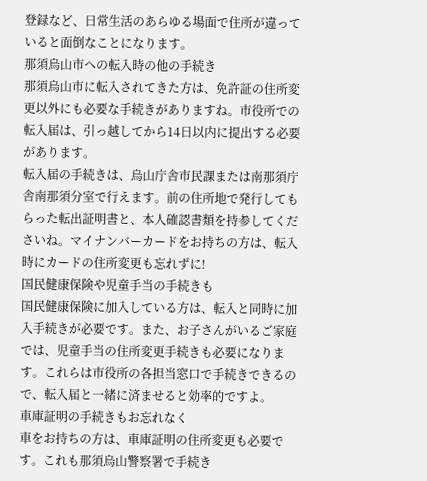登録など、日常生活のあらゆる場面で住所が違っていると面倒なことになります。
那須烏山市への転入時の他の手続き
那須烏山市に転入されてきた方は、免許証の住所変更以外にも必要な手続きがありますね。市役所での転入届は、引っ越してから14日以内に提出する必要があります。
転入届の手続きは、烏山庁舎市民課または南那須庁舎南那須分室で行えます。前の住所地で発行してもらった転出証明書と、本人確認書類を持参してくださいね。マイナンバーカードをお持ちの方は、転入時にカードの住所変更も忘れずに!
国民健康保険や児童手当の手続きも
国民健康保険に加入している方は、転入と同時に加入手続きが必要です。また、お子さんがいるご家庭では、児童手当の住所変更手続きも必要になります。これらは市役所の各担当窓口で手続きできるので、転入届と一緒に済ませると効率的ですよ。
車庫証明の手続きもお忘れなく
車をお持ちの方は、車庫証明の住所変更も必要です。これも那須烏山警察署で手続き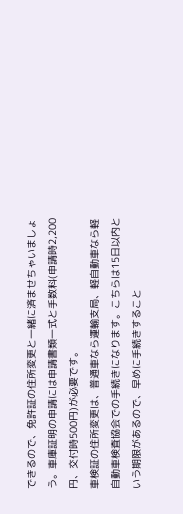できるので、免許証の住所変更と一緒に済ませちゃいましょう。車庫証明の申請には申請書類一式と手数料(申請時2,200円、交付時500円)が必要です。
車検証の住所変更は、普通車なら運輸支局、軽自動車なら軽自動車検査協会での手続きになります。こちらは15日以内という期限があるので、早めに手続きすること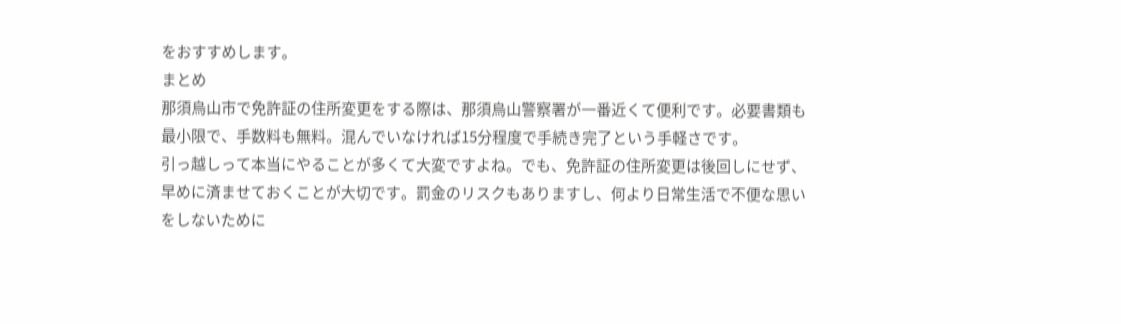をおすすめします。
まとめ
那須烏山市で免許証の住所変更をする際は、那須烏山警察署が一番近くて便利です。必要書類も最小限で、手数料も無料。混んでいなければ15分程度で手続き完了という手軽さです。
引っ越しって本当にやることが多くて大変ですよね。でも、免許証の住所変更は後回しにせず、早めに済ませておくことが大切です。罰金のリスクもありますし、何より日常生活で不便な思いをしないために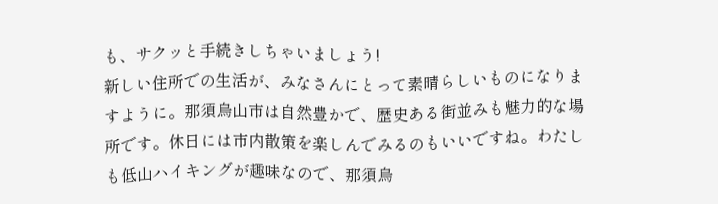も、サクッと手続きしちゃいましょう!
新しい住所での生活が、みなさんにとって素晴らしいものになりますように。那須烏山市は自然豊かで、歴史ある街並みも魅力的な場所です。休日には市内散策を楽しんでみるのもいいですね。わたしも低山ハイキングが趣味なので、那須烏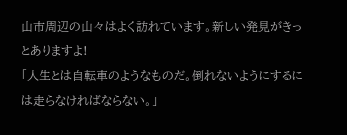山市周辺の山々はよく訪れています。新しい発見がきっとありますよ!
「人生とは自転車のようなものだ。倒れないようにするには走らなければならない。」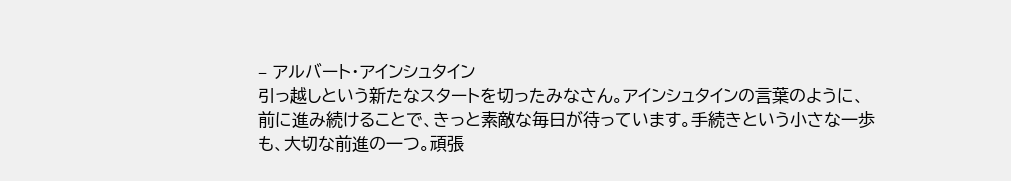– アルバート・アインシュタイン
引っ越しという新たなスタートを切ったみなさん。アインシュタインの言葉のように、前に進み続けることで、きっと素敵な毎日が待っています。手続きという小さな一歩も、大切な前進の一つ。頑張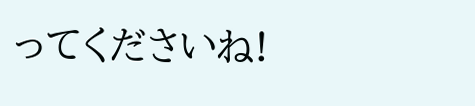ってくださいね!